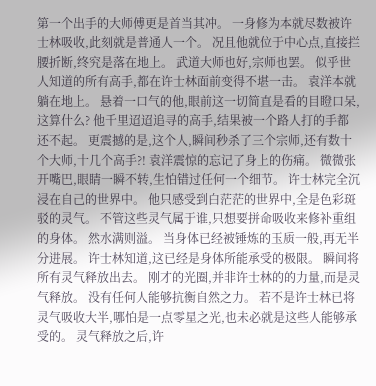第一个出手的大师傅更是首当其冲。 一身修为本就尽数被许士林吸收,此刻就是普通人一个。 况且他就位于中心点,直接拦腰折断,终究是落在地上。 武道大师也好,宗师也罢。 似乎世人知道的所有高手,都在许士林面前变得不堪一击。 袁洋本就躺在地上。 悬着一口气的他,眼前这一切简直是看的目瞪口呆,这算什么? 他千里迢迢追寻的高手,结果被一个路人打的手都还不起。 更震撼的是,这个人,瞬间秒杀了三个宗师,还有数十个大师,十几个高手?! 袁洋震惊的忘记了身上的伤痛。 微微张开嘴巴,眼睛一瞬不转,生怕错过任何一个细节。 许士林完全沉浸在自己的世界中。 他只感受到白茫茫的世界中,全是色彩斑驳的灵气。 不管这些灵气属于谁,只想要拼命吸收来修补重组的身体。 然水满则溢。 当身体已经被锤炼的玉质一般,再无半分进展。 许士林知道,这已经是身体所能承受的极限。 瞬间将所有灵气释放出去。 刚才的光圈,并非许士林的的力量,而是灵气释放。 没有任何人能够抗衡自然之力。 若不是许士林已将灵气吸收大半,哪怕是一点零星之光,也未必就是这些人能够承受的。 灵气释放之后,许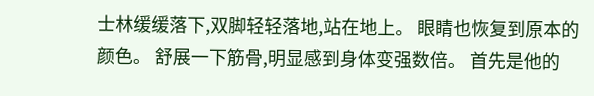士林缓缓落下,双脚轻轻落地,站在地上。 眼睛也恢复到原本的颜色。 舒展一下筋骨,明显感到身体变强数倍。 首先是他的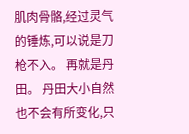肌肉骨骼,经过灵气的锤炼,可以说是刀枪不入。 再就是丹田。 丹田大小自然也不会有所变化,只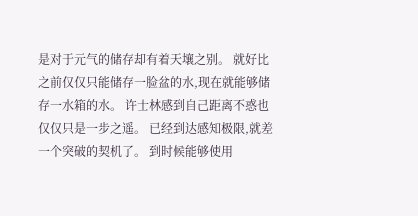是对于元气的储存却有着天壤之别。 就好比之前仅仅只能储存一脸盆的水,现在就能够储存一水箱的水。 许士林感到自己距离不惑也仅仅只是一步之遥。 已经到达感知极限,就差一个突破的契机了。 到时候能够使用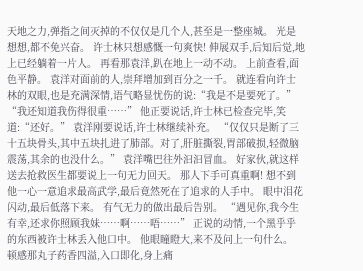天地之力,弹指之间灭掉的不仅仅是几个人,甚至是一整座城。 光是想想,都不免兴奋。 许士林只想感慨一句爽快! 伸展双手,后知后觉,地上已经躺着一片人。 再看那袁洋,趴在地上一动不动。 上前查看,面色平静。 袁洋对面前的人,崇拜增加到百分之一千。 就连看向许士林的双眼,也是充满深情,语气略显忧伤的说:“我是不是要死了。” “我还知道我伤得很重……” 他正要说话,许士林已检查完毕,笑道:“还好。” 袁洋刚要说话,许士林继续补充。 “仅仅只是断了三十五块骨头,其中五块扎进了肺部。对了,肝脏撕裂,胃部破损,轻微脑震荡,其余的也没什么。” 袁洋嘴巴往外汩汩冒血。 好家伙,就这样送去抢救医生都要说上一句无力回天。 那人下手可真重啊! 想不到他一心一意追求最高武学,最后竟然死在了追求的人手中。 眼中泪花闪动,最后低落下来。 有气无力的做出最后告别。 “遇见你,我今生有幸,还求你照顾我妹……啊……唔……” 正说的动情,一个黑乎乎的东西被许士林丢入他口中。 他眼瞳瞪大,来不及问上一句什么。 顿感那丸子药香四溢,入口即化,身上痛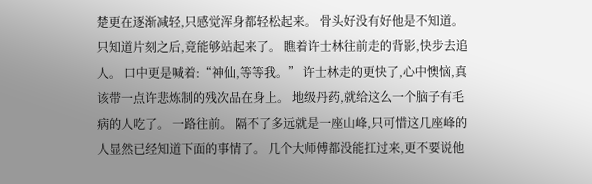楚更在逐渐减轻,只感觉浑身都轻松起来。 骨头好没有好他是不知道。 只知道片刻之后,竟能够站起来了。 瞧着许士林往前走的背影,快步去追人。 口中更是喊着:“神仙,等等我。” 许士林走的更快了,心中懊恼,真该带一点许悲炼制的残次品在身上。 地级丹药,就给这么一个脑子有毛病的人吃了。 一路往前。 隔不了多远就是一座山峰,只可惜这几座峰的人显然已经知道下面的事情了。 几个大师傅都没能扛过来,更不要说他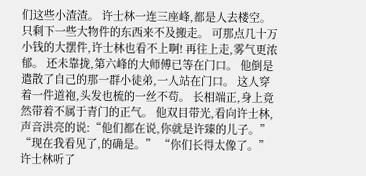们这些小渣渣。 许士林一连三座峰,都是人去楼空。 只剩下一些大物件的东西来不及搬走。 可那点几十万小钱的大摆件,许士林也看不上啊! 再往上走,雾气更浓郁。 还未靠拢,第六峰的大师傅已等在门口。 他倒是遣散了自己的那一群小徒弟,一人站在门口。 这人穿着一件道袍,头发也梳的一丝不苟。 长相端正,身上竟然带着不属于青门的正气。 他双目带光,看向许士林,声音洪亮的说:“他们都在说,你就是许臻的儿子。” “现在我看见了,的确是。” “你们长得太像了。” 许士林听了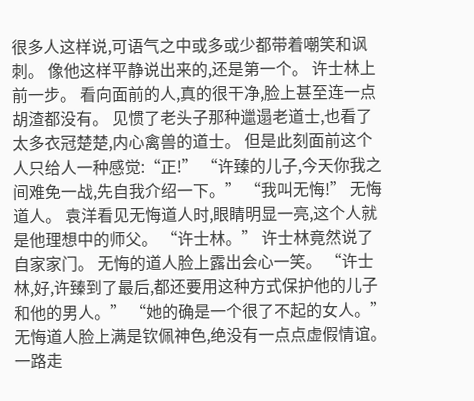很多人这样说,可语气之中或多或少都带着嘲笑和讽刺。 像他这样平静说出来的,还是第一个。 许士林上前一步。 看向面前的人,真的很干净,脸上甚至连一点胡渣都没有。 见惯了老头子那种邋遢老道士,也看了太多衣冠楚楚,内心禽兽的道士。 但是此刻面前这个人只给人一种感觉:“正!” “许臻的儿子,今天你我之间难免一战,先自我介绍一下。” “我叫无悔!” 无悔道人。 袁洋看见无悔道人时,眼睛明显一亮,这个人就是他理想中的师父。 “许士林。” 许士林竟然说了自家家门。 无悔的道人脸上露出会心一笑。 “许士林,好,许臻到了最后,都还要用这种方式保护他的儿子和他的男人。” “她的确是一个很了不起的女人。” 无悔道人脸上满是钦佩神色,绝没有一点点虚假情谊。 一路走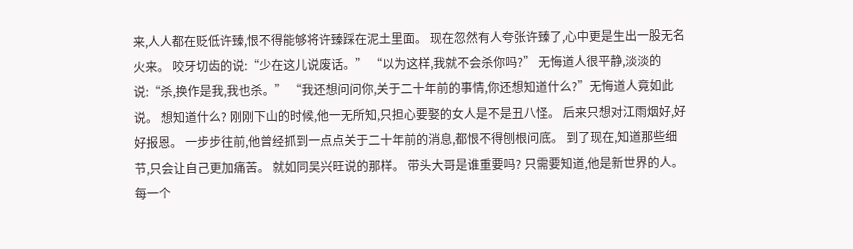来,人人都在贬低许臻,恨不得能够将许臻踩在泥土里面。 现在忽然有人夸张许臻了,心中更是生出一股无名火来。 咬牙切齿的说:“少在这儿说废话。” “以为这样,我就不会杀你吗?” 无悔道人很平静,淡淡的说:“杀,换作是我,我也杀。” “我还想问问你,关于二十年前的事情,你还想知道什么?”无悔道人竟如此说。 想知道什么? 刚刚下山的时候,他一无所知,只担心要娶的女人是不是丑八怪。 后来只想对江雨烟好,好好报恩。 一步步往前,他曾经抓到一点点关于二十年前的消息,都恨不得刨根问底。 到了现在,知道那些细节,只会让自己更加痛苦。 就如同吴兴旺说的那样。 带头大哥是谁重要吗? 只需要知道,他是新世界的人。 每一个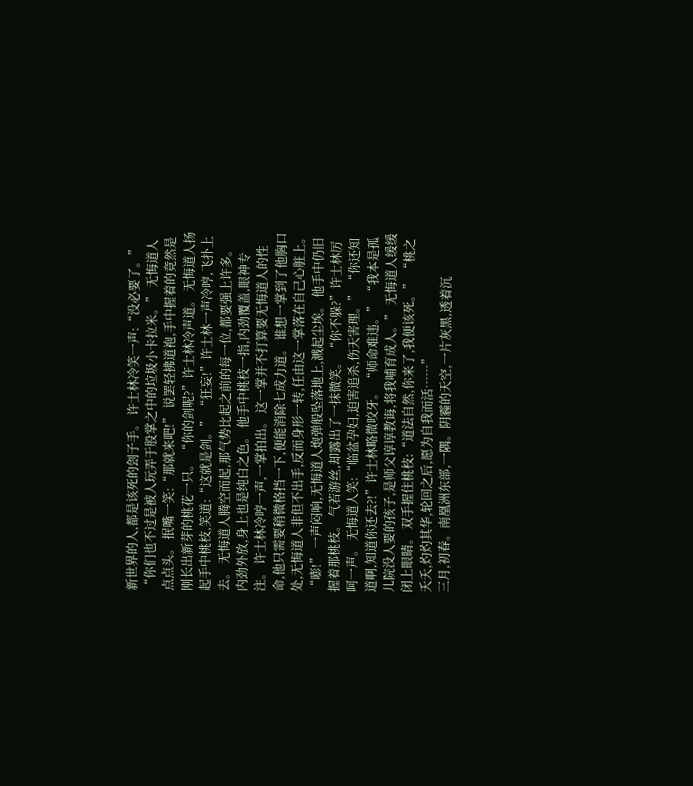新世界的人,都是该死的刽子手。 许士林冷笑一声:“没必要了。” “你们也不过是被人玩弄于股掌之中的垃圾小卡拉米。” 无悔道人点点头。 抿嘴一笑:“那就来吧!” 说罢轻拂道袍,手中握着的竟然是刚长出新芽的桃花一只。 “你的剑呢?”许士林冷声道。 无悔道人扬起手中桃枝,笑道:“这就是剑。” “狂妄!”许士林一声冷哼,飞扑上去。 无悔道人腾空而起,那气势比起之前的每一位,都要强上许多。 内劲外放,身上也是纯白之色。 他手中桃枝一指,内劲覆盖,眼神专注。 许士林冷哼一声,一掌拍出。 这一掌并不打算要无悔道人的性命,他只需要稍微格挡一下,便能消除七成力道。 谁想一掌到了他胸口处,无悔道人非但不出手,反而身形一转,任由这一掌落在自己心脏上。 “嘭!” 一声闷响,无悔道人炮弹般坠落地上,溅起尘埃。 他手中仍旧握着那桃枝。 气若游丝,却露出了一抹微笑。 “你不躲?”许士林厉呵一声。 无悔道人笑:“临盆孕妇,迫害追杀,伤天害理。” “你还知道啊,知道你还去?!”许士林略微咬牙。 “师命难违。” “我本是孤儿院没人要的孩子,是师父谆谆教诲,将我哺育成人。” 无悔道人缓缓闭上眼睛。 双手握住桃枝:“道法自然,你来了,我便该死。” “桃之夭夭,灼灼其华,轮回之后,愿为自我而活……”
三月,初春。南凰洲东部,一隅。阴霾的天空,一片灰黑,透着沉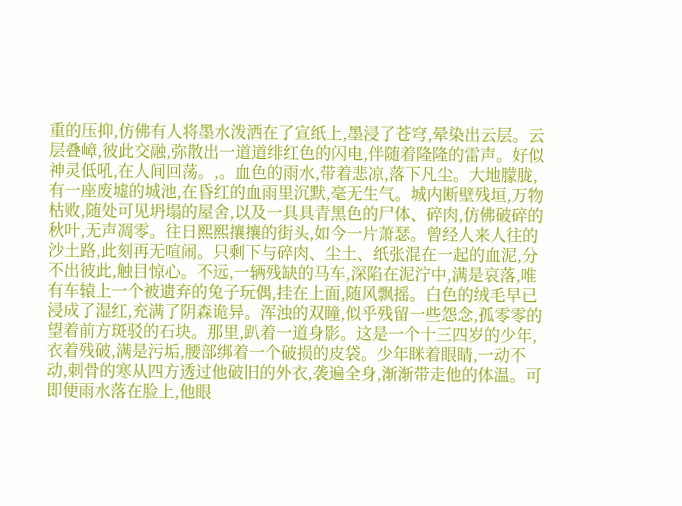重的压抑,仿佛有人将墨水泼洒在了宣纸上,墨浸了苍穹,晕染出云层。云层叠嶂,彼此交融,弥散出一道道绯红色的闪电,伴随着隆隆的雷声。好似神灵低吼,在人间回荡。,。血色的雨水,带着悲凉,落下凡尘。大地朦胧,有一座废墟的城池,在昏红的血雨里沉默,毫无生气。城内断壁残垣,万物枯败,随处可见坍塌的屋舍,以及一具具青黑色的尸体、碎肉,仿佛破碎的秋叶,无声凋零。往日熙熙攘攘的街头,如今一片萧瑟。曾经人来人往的沙土路,此刻再无喧闹。只剩下与碎肉、尘土、纸张混在一起的血泥,分不出彼此,触目惊心。不远,一辆残缺的马车,深陷在泥泞中,满是哀落,唯有车辕上一个被遗弃的兔子玩偶,挂在上面,随风飘摇。白色的绒毛早已浸成了湿红,充满了阴森诡异。浑浊的双瞳,似乎残留一些怨念,孤零零的望着前方斑驳的石块。那里,趴着一道身影。这是一个十三四岁的少年,衣着残破,满是污垢,腰部绑着一个破损的皮袋。少年眯着眼睛,一动不动,刺骨的寒从四方透过他破旧的外衣,袭遍全身,渐渐带走他的体温。可即便雨水落在脸上,他眼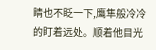睛也不眨一下,鹰隼般冷冷的盯着远处。顺着他目光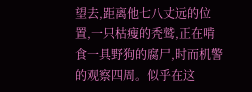望去,距离他七八丈远的位置,一只枯瘦的秃鹫,正在啃食一具野狗的腐尸,时而机警的观察四周。似乎在这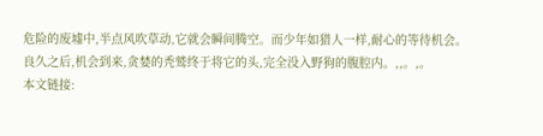危险的废墟中,半点风吹草动,它就会瞬间腾空。而少年如猎人一样,耐心的等待机会。良久之后,机会到来,贪婪的秃鹫终于将它的头,完全没入野狗的腹腔内。,,。,。
本文链接: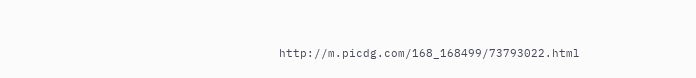http://m.picdg.com/168_168499/73793022.html